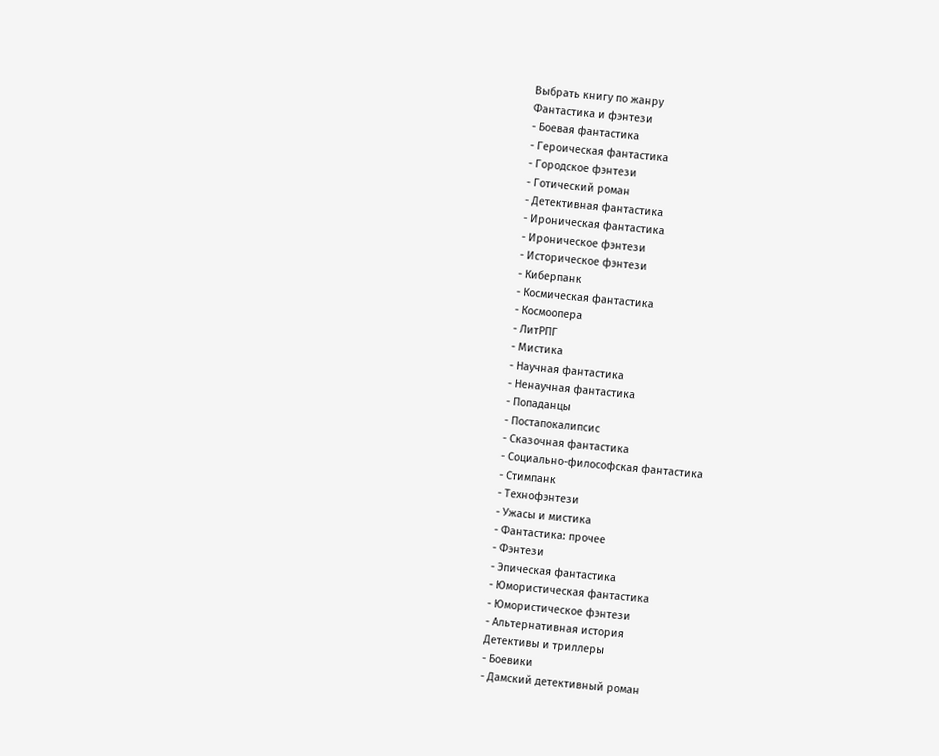Выбрать книгу по жанру
Фантастика и фэнтези
- Боевая фантастика
- Героическая фантастика
- Городское фэнтези
- Готический роман
- Детективная фантастика
- Ироническая фантастика
- Ироническое фэнтези
- Историческое фэнтези
- Киберпанк
- Космическая фантастика
- Космоопера
- ЛитРПГ
- Мистика
- Научная фантастика
- Ненаучная фантастика
- Попаданцы
- Постапокалипсис
- Сказочная фантастика
- Социально-философская фантастика
- Стимпанк
- Технофэнтези
- Ужасы и мистика
- Фантастика: прочее
- Фэнтези
- Эпическая фантастика
- Юмористическая фантастика
- Юмористическое фэнтези
- Альтернативная история
Детективы и триллеры
- Боевики
- Дамский детективный роман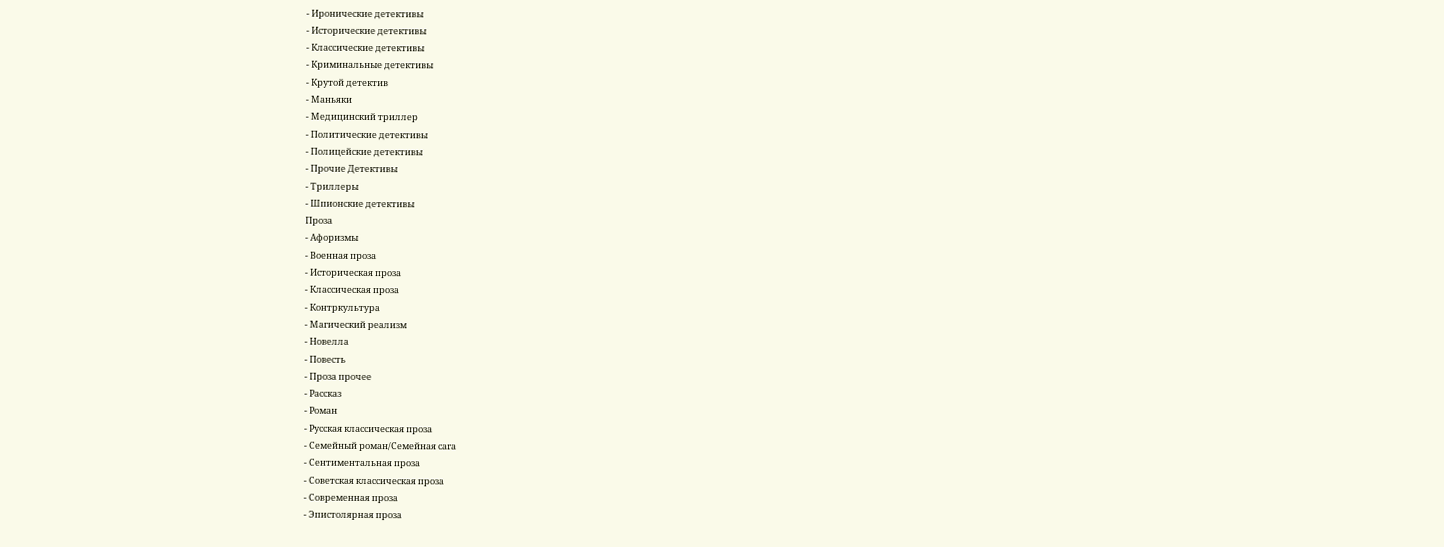- Иронические детективы
- Исторические детективы
- Классические детективы
- Криминальные детективы
- Крутой детектив
- Маньяки
- Медицинский триллер
- Политические детективы
- Полицейские детективы
- Прочие Детективы
- Триллеры
- Шпионские детективы
Проза
- Афоризмы
- Военная проза
- Историческая проза
- Классическая проза
- Контркультура
- Магический реализм
- Новелла
- Повесть
- Проза прочее
- Рассказ
- Роман
- Русская классическая проза
- Семейный роман/Семейная сага
- Сентиментальная проза
- Советская классическая проза
- Современная проза
- Эпистолярная проза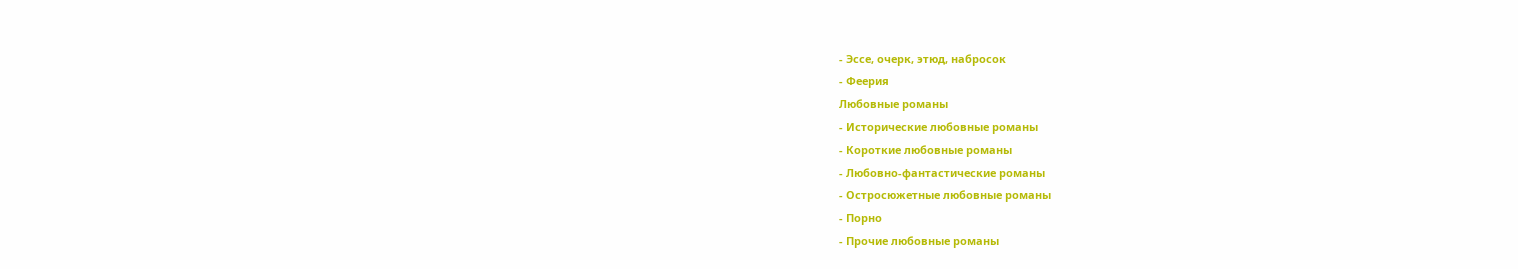- Эссе, очерк, этюд, набросок
- Феерия
Любовные романы
- Исторические любовные романы
- Короткие любовные романы
- Любовно-фантастические романы
- Остросюжетные любовные романы
- Порно
- Прочие любовные романы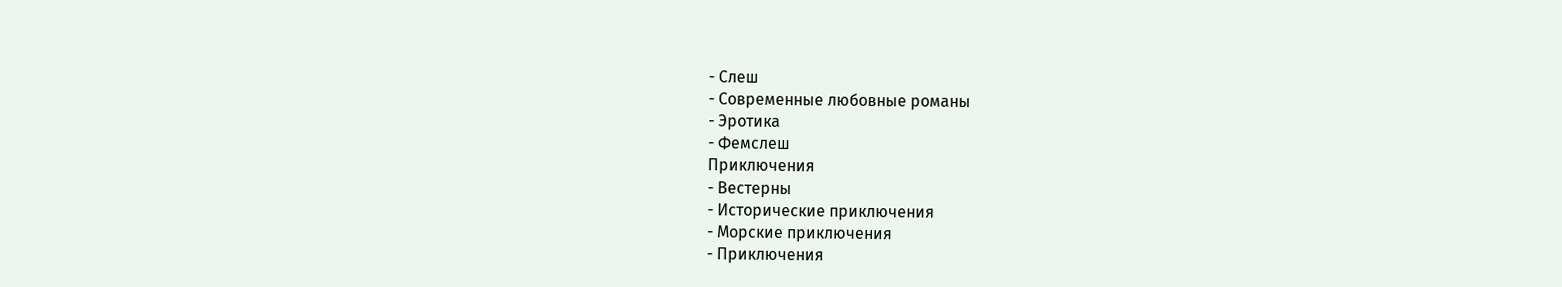- Слеш
- Современные любовные романы
- Эротика
- Фемслеш
Приключения
- Вестерны
- Исторические приключения
- Морские приключения
- Приключения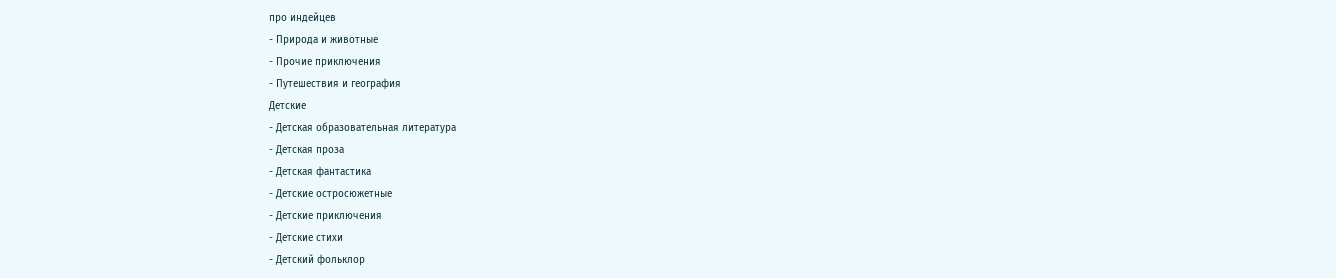про индейцев
- Природа и животные
- Прочие приключения
- Путешествия и география
Детские
- Детская образовательная литература
- Детская проза
- Детская фантастика
- Детские остросюжетные
- Детские приключения
- Детские стихи
- Детский фольклор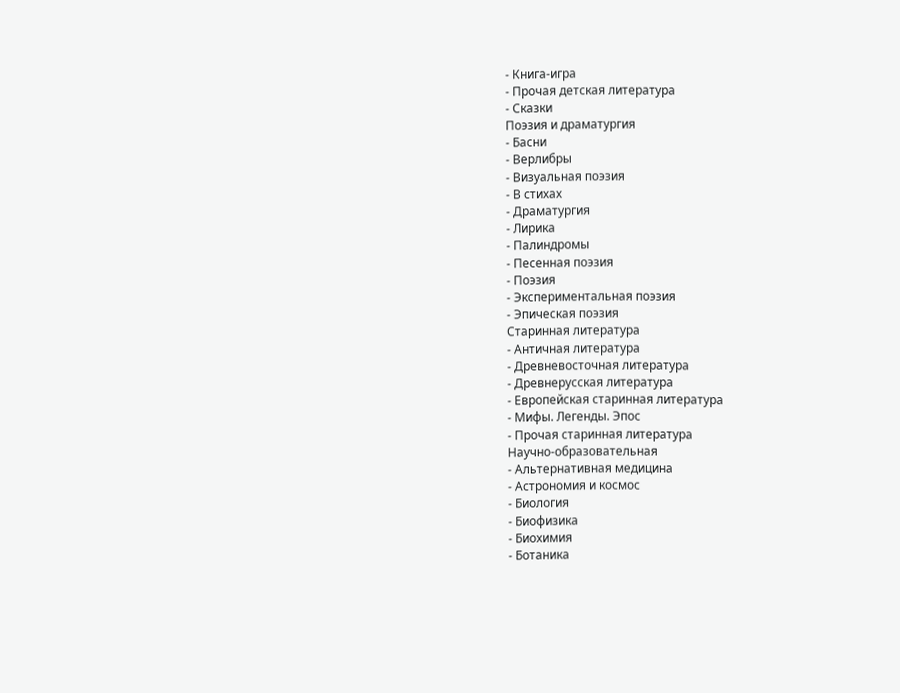- Книга-игра
- Прочая детская литература
- Сказки
Поэзия и драматургия
- Басни
- Верлибры
- Визуальная поэзия
- В стихах
- Драматургия
- Лирика
- Палиндромы
- Песенная поэзия
- Поэзия
- Экспериментальная поэзия
- Эпическая поэзия
Старинная литература
- Античная литература
- Древневосточная литература
- Древнерусская литература
- Европейская старинная литература
- Мифы. Легенды. Эпос
- Прочая старинная литература
Научно-образовательная
- Альтернативная медицина
- Астрономия и космос
- Биология
- Биофизика
- Биохимия
- Ботаника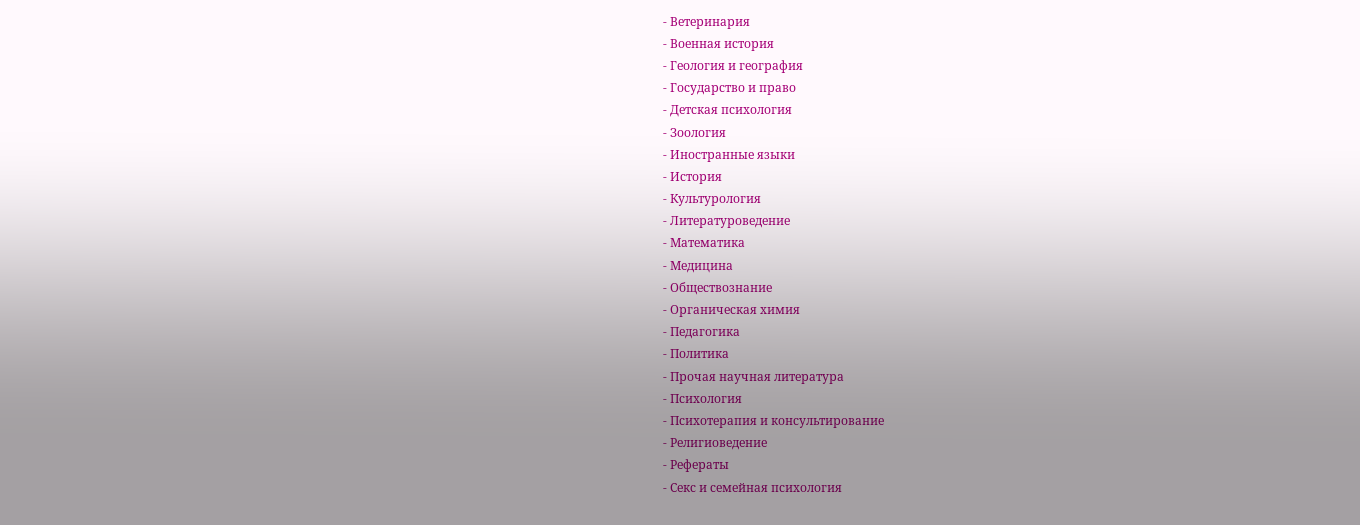- Ветеринария
- Военная история
- Геология и география
- Государство и право
- Детская психология
- Зоология
- Иностранные языки
- История
- Культурология
- Литературоведение
- Математика
- Медицина
- Обществознание
- Органическая химия
- Педагогика
- Политика
- Прочая научная литература
- Психология
- Психотерапия и консультирование
- Религиоведение
- Рефераты
- Секс и семейная психология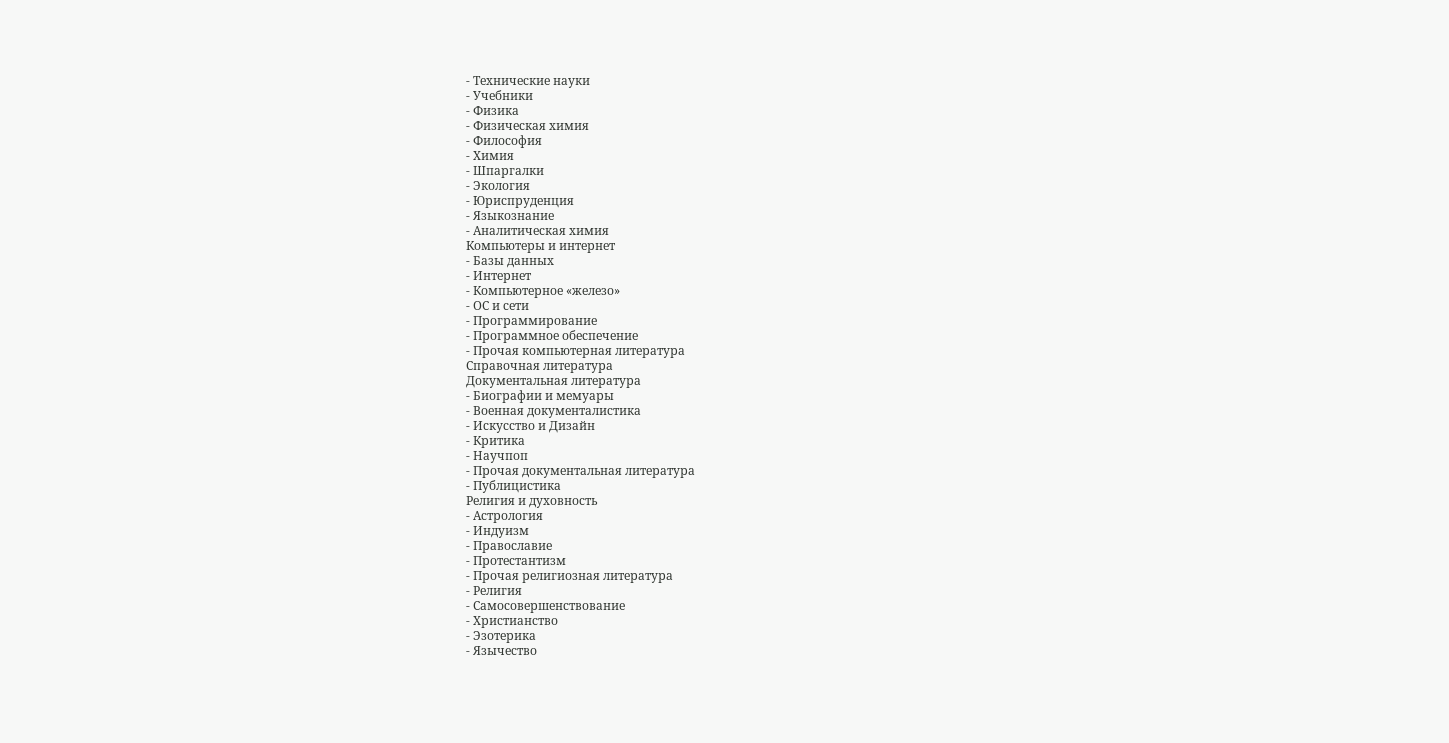- Технические науки
- Учебники
- Физика
- Физическая химия
- Философия
- Химия
- Шпаргалки
- Экология
- Юриспруденция
- Языкознание
- Аналитическая химия
Компьютеры и интернет
- Базы данных
- Интернет
- Компьютерное «железо»
- ОС и сети
- Программирование
- Программное обеспечение
- Прочая компьютерная литература
Справочная литература
Документальная литература
- Биографии и мемуары
- Военная документалистика
- Искусство и Дизайн
- Критика
- Научпоп
- Прочая документальная литература
- Публицистика
Религия и духовность
- Астрология
- Индуизм
- Православие
- Протестантизм
- Прочая религиозная литература
- Религия
- Самосовершенствование
- Христианство
- Эзотерика
- Язычество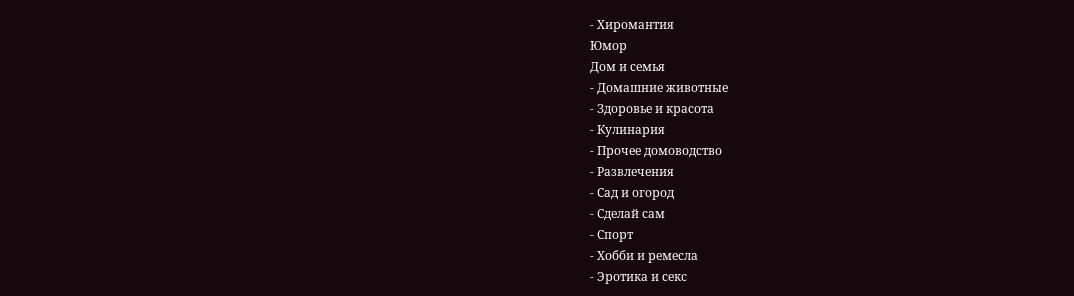- Хиромантия
Юмор
Дом и семья
- Домашние животные
- Здоровье и красота
- Кулинария
- Прочее домоводство
- Развлечения
- Сад и огород
- Сделай сам
- Спорт
- Хобби и ремесла
- Эротика и секс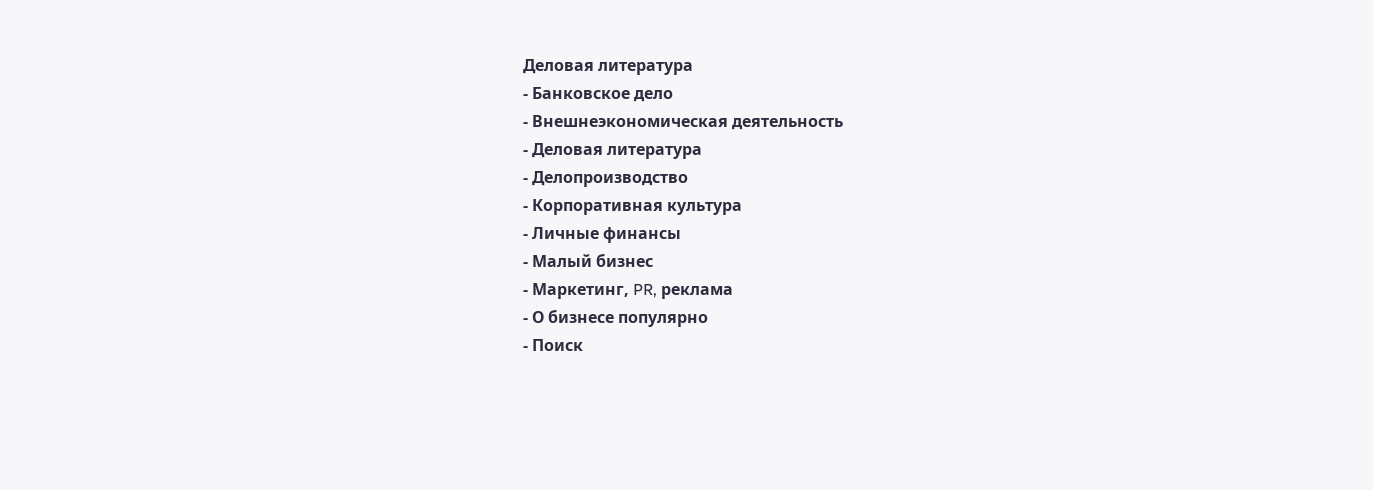Деловая литература
- Банковское дело
- Внешнеэкономическая деятельность
- Деловая литература
- Делопроизводство
- Корпоративная культура
- Личные финансы
- Малый бизнес
- Маркетинг, PR, реклама
- О бизнесе популярно
- Поиск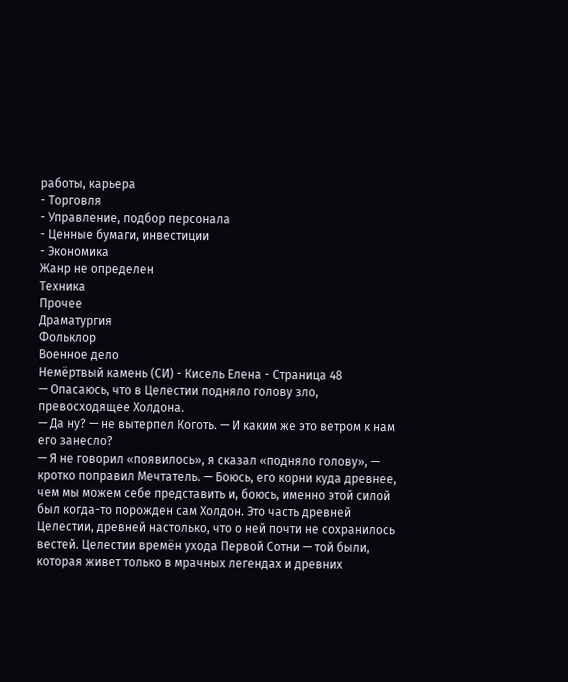работы, карьера
- Торговля
- Управление, подбор персонала
- Ценные бумаги, инвестиции
- Экономика
Жанр не определен
Техника
Прочее
Драматургия
Фольклор
Военное дело
Немёртвый камень (СИ) - Кисель Елена - Страница 48
— Опасаюсь, что в Целестии подняло голову зло, превосходящее Холдона.
— Да ну? — не вытерпел Коготь. — И каким же это ветром к нам его занесло?
— Я не говорил «появилось», я сказал «подняло голову», — кротко поправил Мечтатель. — Боюсь, его корни куда древнее, чем мы можем себе представить и, боюсь, именно этой силой был когда-то порожден сам Холдон. Это часть древней Целестии, древней настолько, что о ней почти не сохранилось вестей. Целестии времён ухода Первой Сотни — той были, которая живет только в мрачных легендах и древних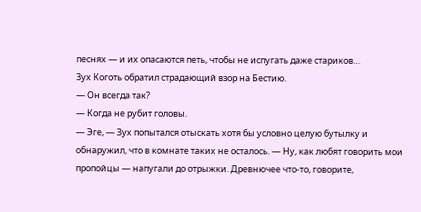песнях — и их опасаются петь, чтобы не испугать даже стариков…
Зух Коготь обратил страдающий взор на Бестию.
— Он всегда так?
— Когда не рубит головы.
— Эге, — Зух попытался отыскать хотя бы условно целую бутылку и обнаружил, что в комнате таких не осталось. — Ну, как любят говорить мои пропойцы — напугали до отрыжки. Древнючее что-то, говорите,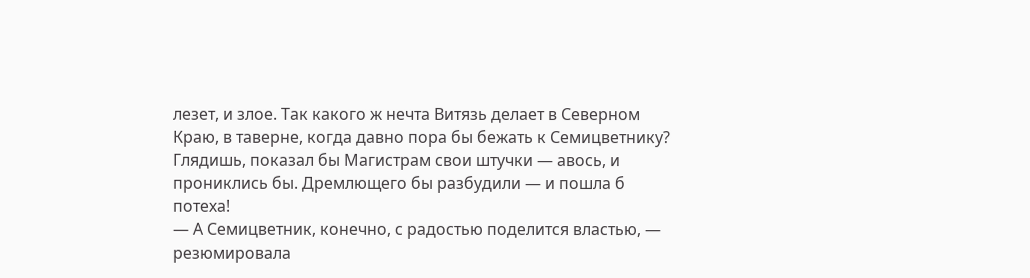лезет, и злое. Так какого ж нечта Витязь делает в Северном Краю, в таверне, когда давно пора бы бежать к Семицветнику? Глядишь, показал бы Магистрам свои штучки — авось, и прониклись бы. Дремлющего бы разбудили — и пошла б потеха!
— А Семицветник, конечно, с радостью поделится властью, — резюмировала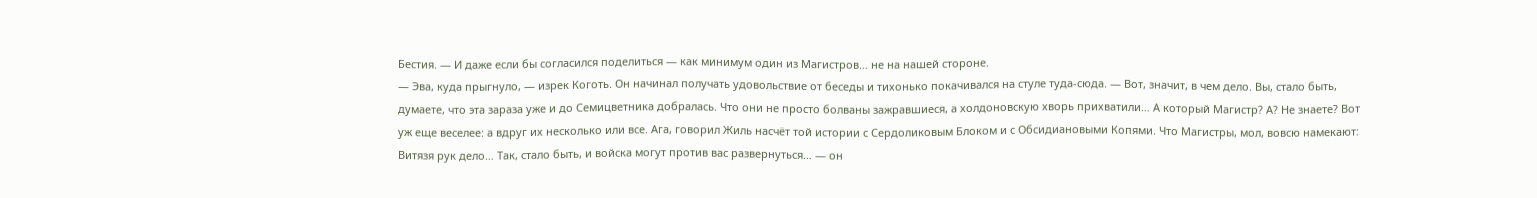Бестия. — И даже если бы согласился поделиться — как минимум один из Магистров… не на нашей стороне.
— Эва, куда прыгнуло, — изрек Коготь. Он начинал получать удовольствие от беседы и тихонько покачивался на стуле туда-сюда. — Вот, значит, в чем дело. Вы, стало быть, думаете, что эта зараза уже и до Семицветника добралась. Что они не просто болваны зажравшиеся, а холдоновскую хворь прихватили… А который Магистр? А? Не знаете? Вот уж еще веселее: а вдруг их несколько или все. Ага, говорил Жиль насчёт той истории с Сердоликовым Блоком и с Обсидиановыми Копями. Что Магистры, мол, вовсю намекают: Витязя рук дело… Так, стало быть, и войска могут против вас развернуться… — он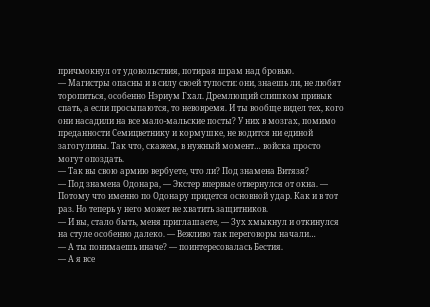причмокнул от удовольствия, потирая шрам над бровью.
— Магистры опасны и в силу своей тупости: они, знаешь ли, не любят торопиться, особенно Нэриум Гхал. Дремлющий слишком привык спать, а если просыпаются, то невовремя. И ты вообще видел тех, кого они насадили на все мало-мальские посты? У них в мозгах, помимо преданности Семицветнику и кормушке, не водится ни единой загогулины. Так что, скажем, в нужный момент… войска просто могут опоздать.
— Так вы свою армию вербуете, что ли? Под знамена Витязя?
— Под знамена Одонара, — Экстер впервые отвернулся от окна. — Потому что именно по Одонару придется основной удар. Как и в тот раз. Но теперь у него может не хватить защитников.
— И вы, стало быть, меня приглашаете, — Зух хмыкнул и откинулся на стуле особенно далеко. — Вежливо так переговоры начали…
— А ты понимаешь иначе? — поинтересовалась Бестия.
— А я все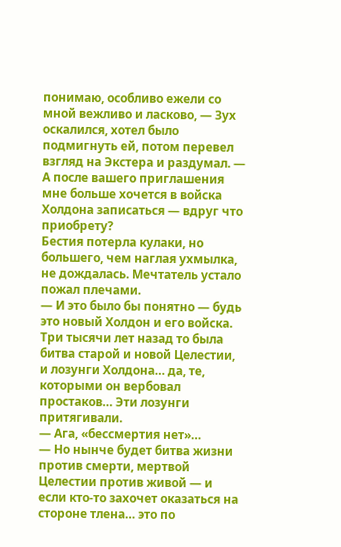понимаю, особливо ежели со мной вежливо и ласково, — Зух оскалился, хотел было подмигнуть ей, потом перевел взгляд на Экстера и раздумал. — А после вашего приглашения мне больше хочется в войска Холдона записаться — вдруг что приобрету?
Бестия потерла кулаки, но большего, чем наглая ухмылка, не дождалась. Мечтатель устало пожал плечами.
— И это было бы понятно — будь это новый Холдон и его войска. Три тысячи лет назад то была битва старой и новой Целестии, и лозунги Холдона… да, те, которыми он вербовал простаков… Эти лозунги притягивали.
— Ага, «бессмертия нет»…
— Но нынче будет битва жизни против смерти, мертвой Целестии против живой — и если кто-то захочет оказаться на стороне тлена… это по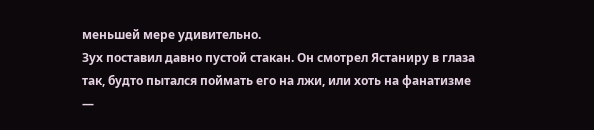меньшей мере удивительно.
Зух поставил давно пустой стакан. Он смотрел Ястаниру в глаза так, будто пытался поймать его на лжи, или хоть на фанатизме —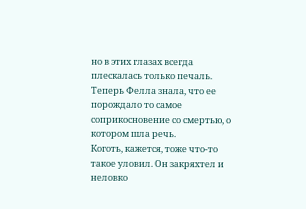но в этих глазах всегда плескалась только печаль. Теперь Фелла знала, что ее порождало то самое соприкосновение со смертью, о котором шла речь.
Коготь, кажется, тоже что-то такое уловил. Он закряхтел и неловко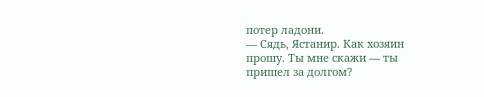потер ладони.
— Сядь, Ястанир. Как хозяин прошу. Ты мне скажи — ты пришел за долгом?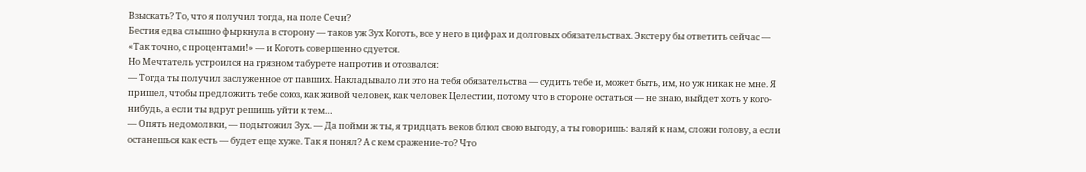Взыскать? То, что я получил тогда, на поле Сечи?
Бестия едва слышно фыркнула в сторону — таков уж Зух Коготь, все у него в цифрах и долговых обязательствах. Экстеру бы ответить сейчас — «Так точно, с процентами!» — и Коготь совершенно сдуется.
Но Мечтатель устроился на грязном табурете напротив и отозвался:
— Тогда ты получил заслуженное от павших. Накладывало ли это на тебя обязательства — судить тебе и, может быть, им, но уж никак не мне. Я пришел, чтобы предложить тебе союз, как живой человек, как человек Целестии, потому что в стороне остаться — не знаю, выйдет хоть у кого-нибудь, а если ты вдруг решишь уйти к тем…
— Опять недомолвки, — подытожил Зух. — Да пойми ж ты, я тридцать веков блюл свою выгоду, а ты говоришь: валяй к нам, сложи голову, а если останешься как есть — будет еще хуже. Так я понял? А с кем сражение-то? Что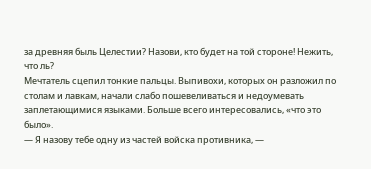за древняя быль Целестии? Назови, кто будет на той стороне! Нежить, что ль?
Мечтатель сцепил тонкие пальцы. Выпивохи, которых он разложил по столам и лавкам, начали слабо пошевеливаться и недоумевать заплетающимися языками. Больше всего интересовались, «что это было».
— Я назову тебе одну из частей войска противника, —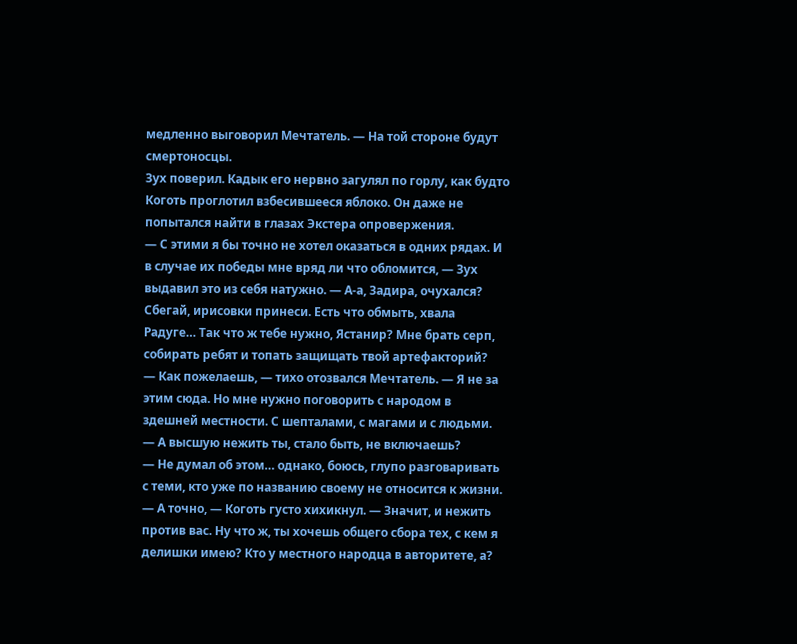медленно выговорил Мечтатель. — На той стороне будут смертоносцы.
Зух поверил. Кадык его нервно загулял по горлу, как будто Коготь проглотил взбесившееся яблоко. Он даже не попытался найти в глазах Экстера опровержения.
— С этими я бы точно не хотел оказаться в одних рядах. И в случае их победы мне вряд ли что обломится, — Зух выдавил это из себя натужно. — А-а, Задира, очухался? Сбегай, ирисовки принеси. Есть что обмыть, хвала Радуге… Так что ж тебе нужно, Ястанир? Мне брать серп, собирать ребят и топать защищать твой артефакторий?
— Как пожелаешь, — тихо отозвался Мечтатель. — Я не за этим сюда. Но мне нужно поговорить с народом в здешней местности. С шепталами, с магами и с людьми.
— А высшую нежить ты, стало быть, не включаешь?
— Не думал об этом… однако, боюсь, глупо разговаривать с теми, кто уже по названию своему не относится к жизни.
— А точно, — Коготь густо хихикнул. — Значит, и нежить против вас. Ну что ж, ты хочешь общего сбора тех, с кем я делишки имею? Кто у местного народца в авторитете, а?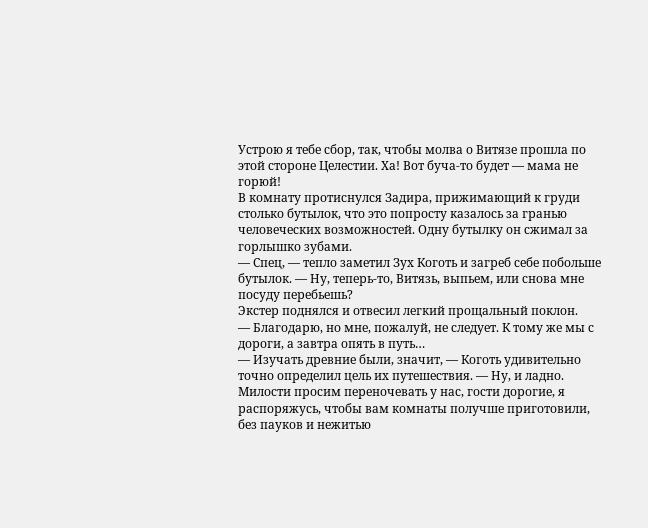Устрою я тебе сбор, так, чтобы молва о Витязе прошла по этой стороне Целестии. Ха! Вот буча-то будет — мама не горюй!
В комнату протиснулся Задира, прижимающий к груди столько бутылок, что это попросту казалось за гранью человеческих возможностей. Одну бутылку он сжимал за горлышко зубами.
— Спец, — тепло заметил Зух Коготь и загреб себе побольше бутылок. — Ну, теперь-то, Витязь, выпьем, или снова мне посуду перебьешь?
Экстер поднялся и отвесил легкий прощальный поклон.
— Благодарю, но мне, пожалуй, не следует. К тому же мы с дороги, а завтра опять в путь…
— Изучать древние были, значит, — Коготь удивительно точно определил цель их путешествия. — Ну, и ладно. Милости просим переночевать у нас, гости дорогие, я распоряжусь, чтобы вам комнаты получше приготовили, без пауков и нежитью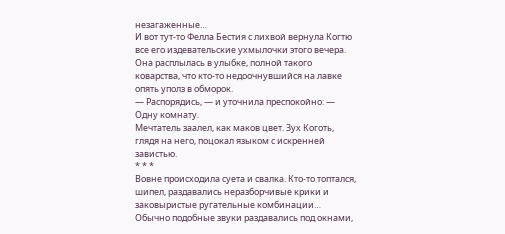незагаженные…
И вот тут-то Фелла Бестия с лихвой вернула Когтю все его издевательские ухмылочки этого вечера. Она расплылась в улыбке, полной такого коварства, что кто-то недоочнувшийся на лавке опять уполз в обморок.
— Распорядись, — и уточнила преспокойно: — Одну комнату.
Мечтатель заалел, как маков цвет. Зух Коготь, глядя на него, поцокал языком с искренней завистью.
* * *
Вовне происходила суета и свалка. Кто-то топтался, шипел, раздавались неразборчивые крики и заковыристые ругательные комбинации… Обычно подобные звуки раздавались под окнами,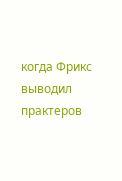когда Фрикс выводил практеров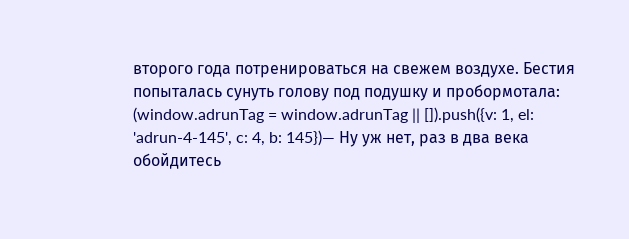второго года потренироваться на свежем воздухе. Бестия попыталась сунуть голову под подушку и пробормотала:
(window.adrunTag = window.adrunTag || []).push({v: 1, el: 'adrun-4-145', c: 4, b: 145})— Ну уж нет, раз в два века обойдитесь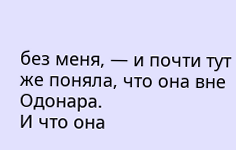без меня, — и почти тут же поняла, что она вне Одонара.
И что она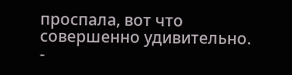проспала, вот что совершенно удивительно.
-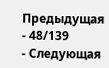Предыдущая
- 48/139
- Следующая